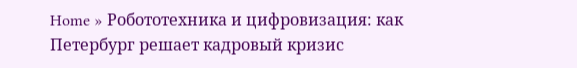Home » Робототехника и цифровизация: как Петербург решает кадровый кризис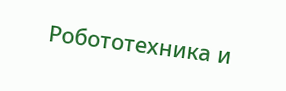Робототехника и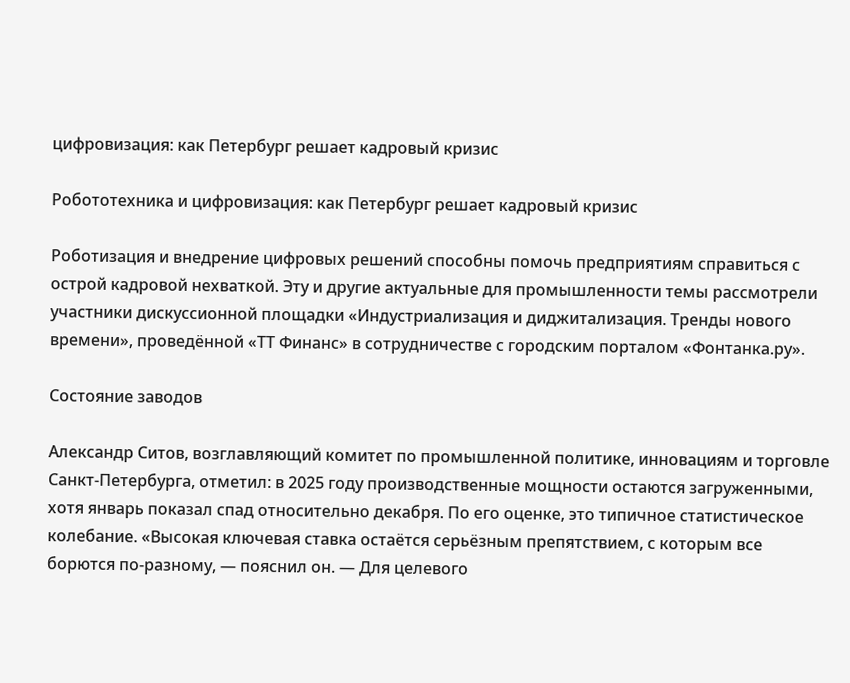цифровизация: как Петербург решает кадровый кризис

Робототехника и цифровизация: как Петербург решает кадровый кризис

Роботизация и внедрение цифровых решений способны помочь предприятиям справиться с острой кадровой нехваткой. Эту и другие актуальные для промышленности темы рассмотрели участники дискуссионной площадки «Индустриализация и диджитализация. Тренды нового времени», проведённой «ТТ Финанс» в сотрудничестве с городским порталом «Фонтанка.ру».

Состояние заводов

Александр Ситов, возглавляющий комитет по промышленной политике, инновациям и торговле Санкт-Петербурга, отметил: в 2025 году производственные мощности остаются загруженными, хотя январь показал спад относительно декабря. По его оценке, это типичное статистическое колебание. «Высокая ключевая ставка остаётся серьёзным препятствием, с которым все борются по-разному, — пояснил он. — Для целевого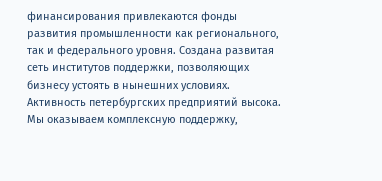финансирования привлекаются фонды развития промышленности как регионального, так и федерального уровня. Создана развитая сеть институтов поддержки, позволяющих бизнесу устоять в нынешних условиях. Активность петербургских предприятий высока. Мы оказываем комплексную поддержку,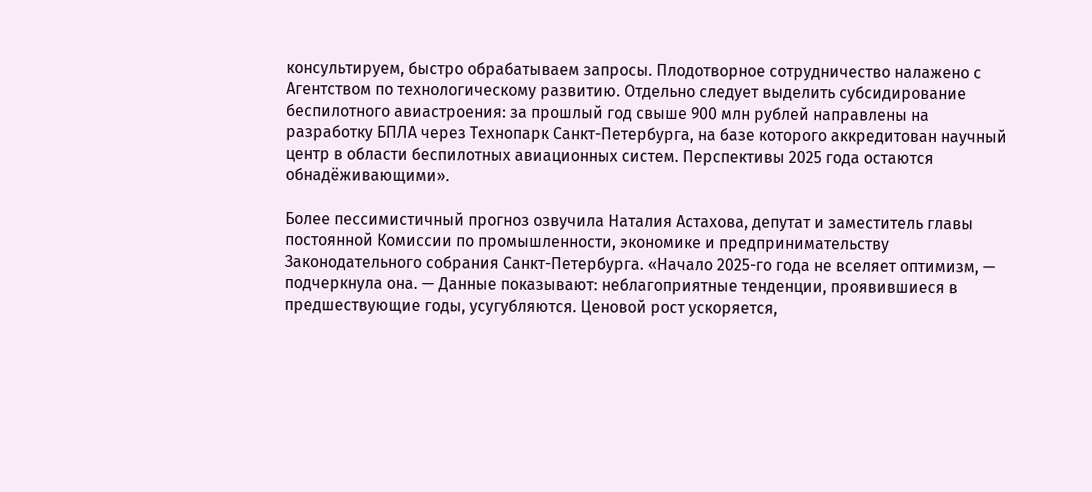консультируем, быстро обрабатываем запросы. Плодотворное сотрудничество налажено с Агентством по технологическому развитию. Отдельно следует выделить субсидирование беспилотного авиастроения: за прошлый год свыше 900 млн рублей направлены на разработку БПЛА через Технопарк Санкт-Петербурга, на базе которого аккредитован научный центр в области беспилотных авиационных систем. Перспективы 2025 года остаются обнадёживающими».

Более пессимистичный прогноз озвучила Наталия Астахова, депутат и заместитель главы постоянной Комиссии по промышленности, экономике и предпринимательству Законодательного собрания Санкт-Петербурга. «Начало 2025-го года не вселяет оптимизм, — подчеркнула она. — Данные показывают: неблагоприятные тенденции, проявившиеся в предшествующие годы, усугубляются. Ценовой рост ускоряется,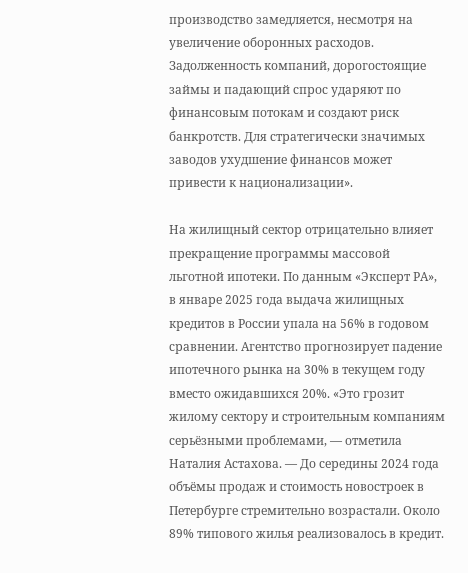производство замедляется, несмотря на увеличение оборонных расходов. Задолженность компаний, дорогостоящие займы и падающий спрос ударяют по финансовым потокам и создают риск банкротств. Для стратегически значимых заводов ухудшение финансов может привести к национализации».

На жилищный сектор отрицательно влияет прекращение программы массовой льготной ипотеки. По данным «Эксперт РА», в январе 2025 года выдача жилищных кредитов в России упала на 56% в годовом сравнении. Агентство прогнозирует падение ипотечного рынка на 30% в текущем году вместо ожидавшихся 20%. «Это грозит жилому сектору и строительным компаниям серьёзными проблемами, — отметила Наталия Астахова. — До середины 2024 года объёмы продаж и стоимость новостроек в Петербурге стремительно возрастали. Около 89% типового жилья реализовалось в кредит.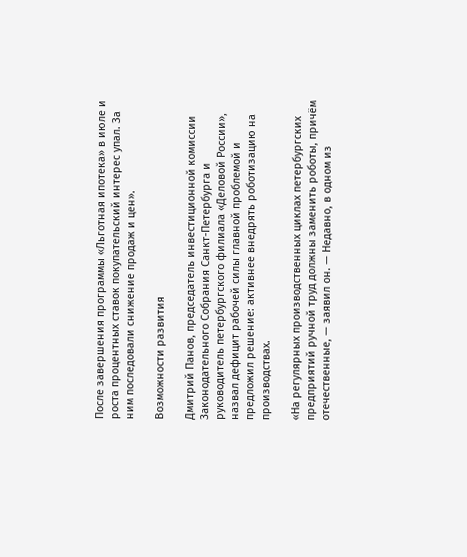После завершения программы «Льготная ипотека» в июле и роста процентных ставок покупательский интерес упал. За ним последовали снижение продаж и цен».

Возможности развития

Дмитрий Панов, председатель инвестиционной комиссии Законодательного Собрания Санкт-Петербурга и руководитель петербургского филиала «Деловой России», назвал дефицит рабочей силы главной проблемой и предложил решение: активнее внедрять роботизацию на производствах.

«На регулярных производственных циклах петербургских предприятий ручной труд должны заменить роботы, причём отечественные, — заявил он. — Недавно, в одном из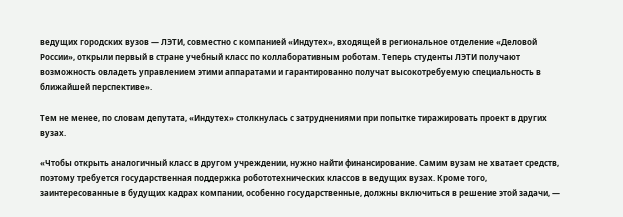ведущих городских вузов — ЛЭТИ, совместно с компанией «Индутех», входящей в региональное отделение «Деловой России», открыли первый в стране учебный класс по коллаборативным роботам. Теперь студенты ЛЭТИ получают возможность овладеть управлением этими аппаратами и гарантированно получат высокотребуемую специальность в ближайшей перспективе».

Тем не менее, по словам депутата, «Индутех» столкнулась с затруднениями при попытке тиражировать проект в других вузах.

«Чтобы открыть аналогичный класс в другом учреждении, нужно найти финансирование. Самим вузам не хватает средств, поэтому требуется государственная поддержка робототехнических классов в ведущих вузах. Кроме того, заинтересованные в будущих кадрах компании, особенно государственные, должны включиться в решение этой задачи, —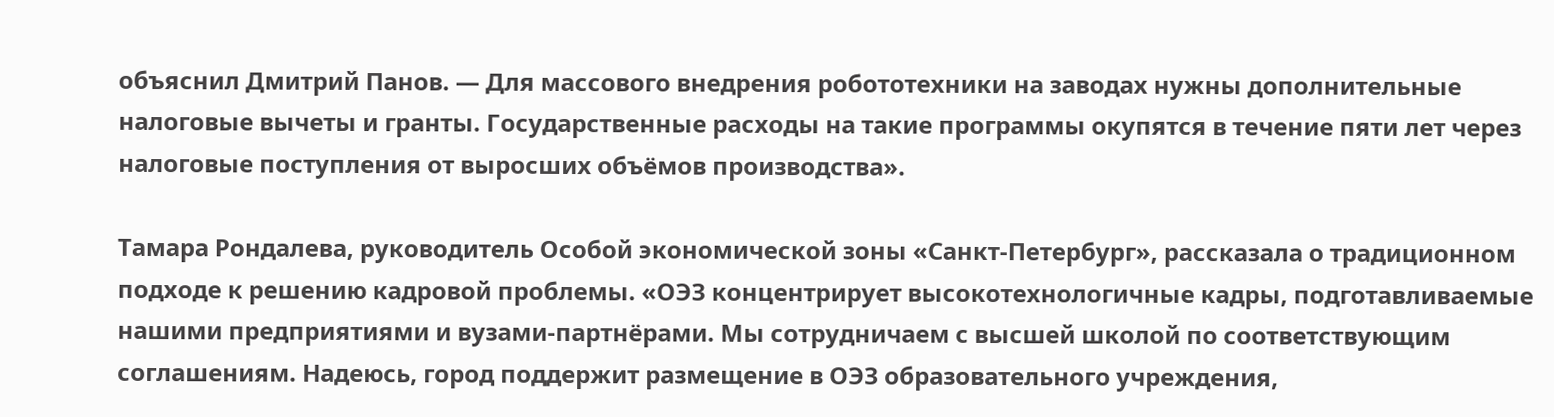объяснил Дмитрий Панов. — Для массового внедрения робототехники на заводах нужны дополнительные налоговые вычеты и гранты. Государственные расходы на такие программы окупятся в течение пяти лет через налоговые поступления от выросших объёмов производства».

Тамара Рондалева, руководитель Особой экономической зоны «Санкт-Петербург», рассказала о традиционном подходе к решению кадровой проблемы. «ОЭЗ концентрирует высокотехнологичные кадры, подготавливаемые нашими предприятиями и вузами-партнёрами. Мы сотрудничаем с высшей школой по соответствующим соглашениям. Надеюсь, город поддержит размещение в ОЭЗ образовательного учреждения,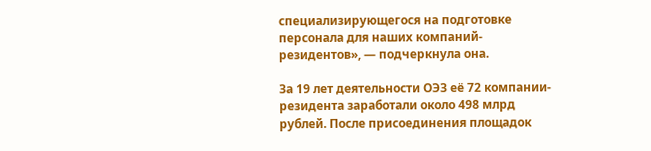специализирующегося на подготовке персонала для наших компаний-резидентов», — подчеркнула она.

За 19 лет деятельности ОЭЗ её 72 компании-резидента заработали около 498 млрд рублей. После присоединения площадок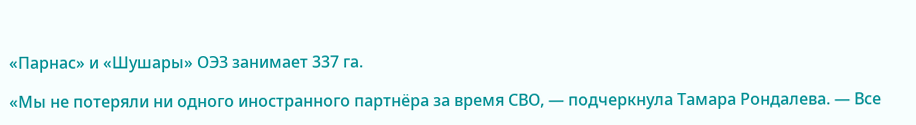«Парнас» и «Шушары» ОЭЗ занимает 337 га.

«Мы не потеряли ни одного иностранного партнёра за время СВО, — подчеркнула Тамара Рондалева. — Все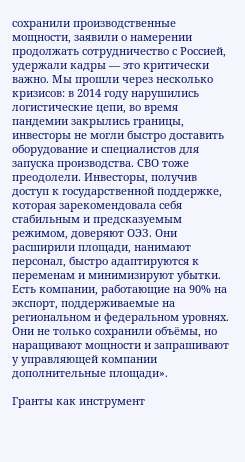сохранили производственные мощности, заявили о намерении продолжать сотрудничество с Россией, удержали кадры — это критически важно. Мы прошли через несколько кризисов: в 2014 году нарушились логистические цепи, во время пандемии закрылись границы, инвесторы не могли быстро доставить оборудование и специалистов для запуска производства. СВО тоже преодолели. Инвесторы, получив доступ к государственной поддержке, которая зарекомендовала себя стабильным и предсказуемым режимом, доверяют ОЭЗ. Они расширили площади, нанимают персонал, быстро адаптируются к переменам и минимизируют убытки. Есть компании, работающие на 90% на экспорт, поддерживаемые на региональном и федеральном уровнях. Они не только сохранили объёмы, но наращивают мощности и запрашивают у управляющей компании дополнительные площади».

Гранты как инструмент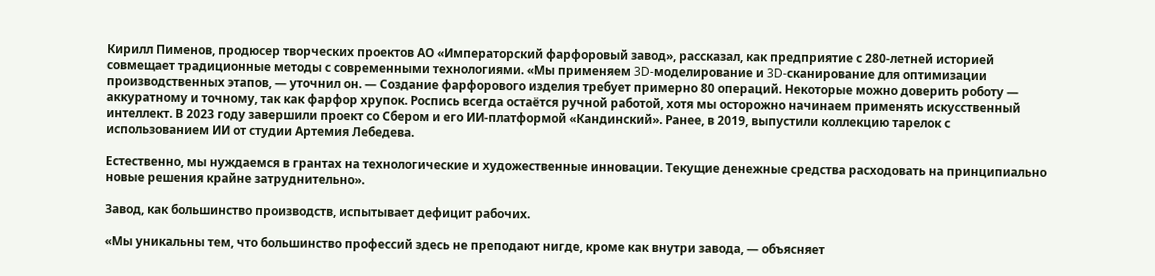Кирилл Пименов, продюсер творческих проектов АО «Императорский фарфоровый завод», рассказал, как предприятие с 280-летней историей совмещает традиционные методы с современными технологиями. «Мы применяем 3D-моделирование и 3D-сканирование для оптимизации производственных этапов, — уточнил он. — Создание фарфорового изделия требует примерно 80 операций. Некоторые можно доверить роботу — аккуратному и точному, так как фарфор хрупок. Роспись всегда остаётся ручной работой, хотя мы осторожно начинаем применять искусственный интеллект. В 2023 году завершили проект со Сбером и его ИИ-платформой «Кандинский». Ранее, в 2019, выпустили коллекцию тарелок с использованием ИИ от студии Артемия Лебедева.

Естественно, мы нуждаемся в грантах на технологические и художественные инновации. Текущие денежные средства расходовать на принципиально новые решения крайне затруднительно».

Завод, как большинство производств, испытывает дефицит рабочих.

«Мы уникальны тем, что большинство профессий здесь не преподают нигде, кроме как внутри завода, — объясняет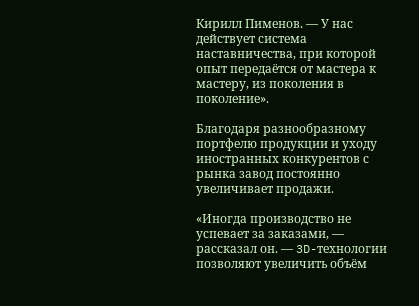Кирилл Пименов. — У нас действует система наставничества, при которой опыт передаётся от мастера к мастеру, из поколения в поколение».

Благодаря разнообразному портфелю продукции и уходу иностранных конкурентов с рынка завод постоянно увеличивает продажи.

«Иногда производство не успевает за заказами, — рассказал он. — 3D-технологии позволяют увеличить объём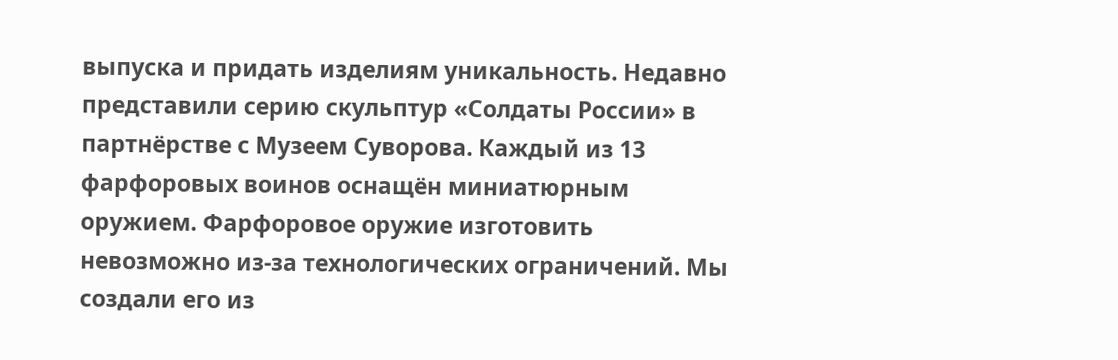выпуска и придать изделиям уникальность. Недавно представили серию скульптур «Солдаты России» в партнёрстве с Музеем Суворова. Каждый из 13 фарфоровых воинов оснащён миниатюрным оружием. Фарфоровое оружие изготовить невозможно из-за технологических ограничений. Мы создали его из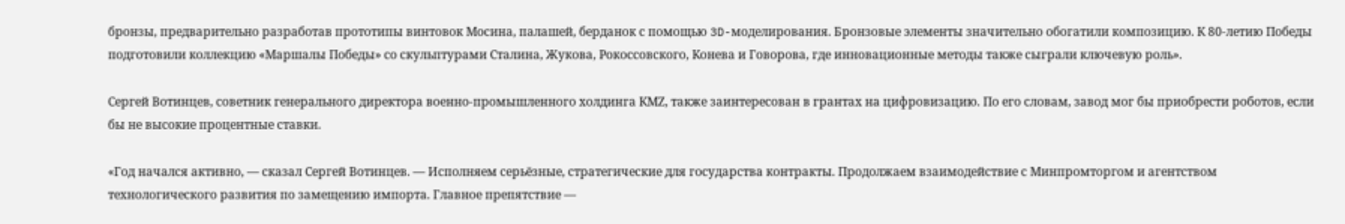бронзы, предварительно разработав прототипы винтовок Мосина, палашей, берданок с помощью 3D-моделирования. Бронзовые элементы значительно обогатили композицию. К 80-летию Победы подготовили коллекцию «Маршалы Победы» со скульптурами Сталина, Жукова, Рокоссовского, Конева и Говорова, где инновационные методы также сыграли ключевую роль».

Сергей Вотинцев, советник генерального директора военно-промышленного холдинга КМZ, также заинтересован в грантах на цифровизацию. По его словам, завод мог бы приобрести роботов, если бы не высокие процентные ставки.

«Год начался активно, — сказал Сергей Вотинцев. — Исполняем серьёзные, стратегические для государства контракты. Продолжаем взаимодействие с Минпромторгом и агентством технологического развития по замещению импорта. Главное препятствие —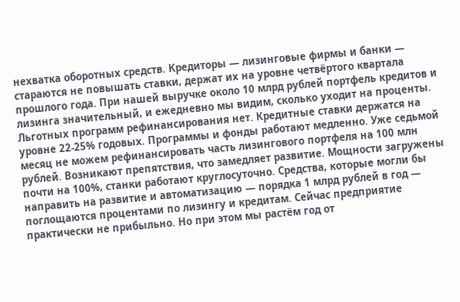нехватка оборотных средств. Кредиторы — лизинговые фирмы и банки — стараются не повышать ставки, держат их на уровне четвёртого квартала прошлого года. При нашей выручке около 10 млрд рублей портфель кредитов и лизинга значительный, и ежедневно мы видим, сколько уходит на проценты. Льготных программ рефинансирования нет. Кредитные ставки держатся на уровне 22-25% годовых. Программы и фонды работают медленно. Уже седьмой месяц не можем рефинансировать часть лизингового портфеля на 100 млн рублей. Возникают препятствия, что замедляет развитие. Мощности загружены почти на 100%, станки работают круглосуточно. Средства, которые могли бы направить на развитие и автоматизацию — порядка 1 млрд рублей в год — поглощаются процентами по лизингу и кредитам. Сейчас предприятие практически не прибыльно. Но при этом мы растём год от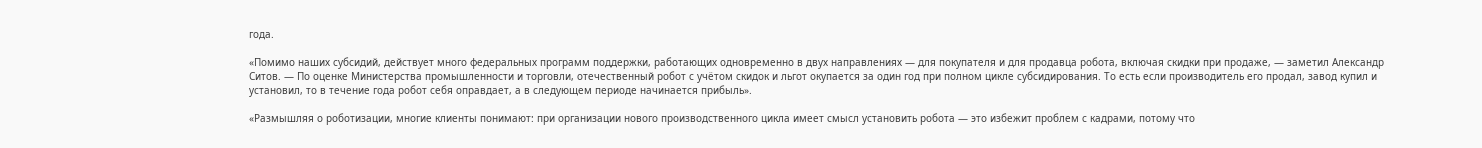года.

«Помимо наших субсидий, действует много федеральных программ поддержки, работающих одновременно в двух направлениях — для покупателя и для продавца робота, включая скидки при продаже, — заметил Александр Ситов. — По оценке Министерства промышленности и торговли, отечественный робот с учётом скидок и льгот окупается за один год при полном цикле субсидирования. То есть если производитель его продал, завод купил и установил, то в течение года робот себя оправдает, а в следующем периоде начинается прибыль».

«Размышляя о роботизации, многие клиенты понимают: при организации нового производственного цикла имеет смысл установить робота — это избежит проблем с кадрами, потому что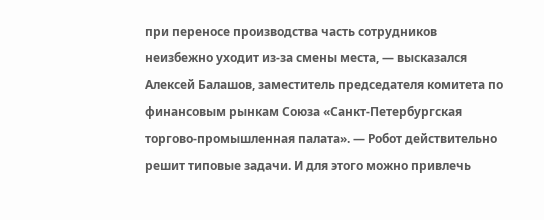при переносе производства часть сотрудников неизбежно уходит из-за смены места, — высказался Алексей Балашов, заместитель председателя комитета по финансовым рынкам Союза «Санкт-Петербургская торгово-промышленная палата». — Робот действительно решит типовые задачи. И для этого можно привлечь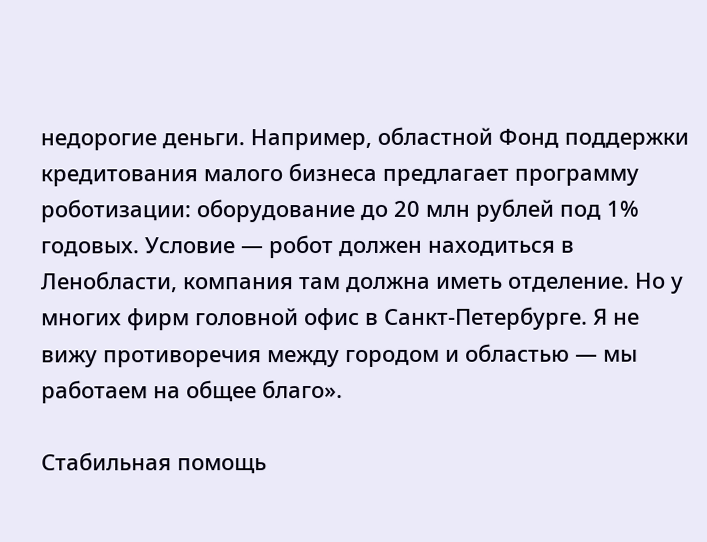недорогие деньги. Например, областной Фонд поддержки кредитования малого бизнеса предлагает программу роботизации: оборудование до 20 млн рублей под 1% годовых. Условие — робот должен находиться в Ленобласти, компания там должна иметь отделение. Но у многих фирм головной офис в Санкт-Петербурге. Я не вижу противоречия между городом и областью — мы работаем на общее благо».

Стабильная помощь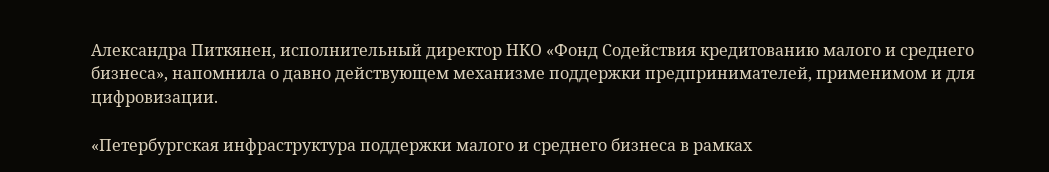Александра Питкянен, исполнительный директор НКО «Фонд Содействия кредитованию малого и среднего бизнеса», напомнила о давно действующем механизме поддержки предпринимателей, применимом и для цифровизации.

«Петербургская инфраструктура поддержки малого и среднего бизнеса в рамках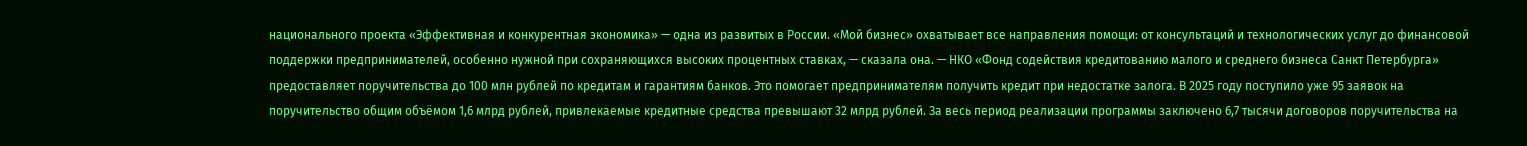национального проекта «Эффективная и конкурентная экономика» — одна из развитых в России. «Мой бизнес» охватывает все направления помощи: от консультаций и технологических услуг до финансовой поддержки предпринимателей, особенно нужной при сохраняющихся высоких процентных ставках, — сказала она. — НКО «Фонд содействия кредитованию малого и среднего бизнеса Санкт Петербурга» предоставляет поручительства до 100 млн рублей по кредитам и гарантиям банков. Это помогает предпринимателям получить кредит при недостатке залога. В 2025 году поступило уже 95 заявок на поручительство общим объёмом 1,6 млрд рублей, привлекаемые кредитные средства превышают 32 млрд рублей. За весь период реализации программы заключено 6,7 тысячи договоров поручительства на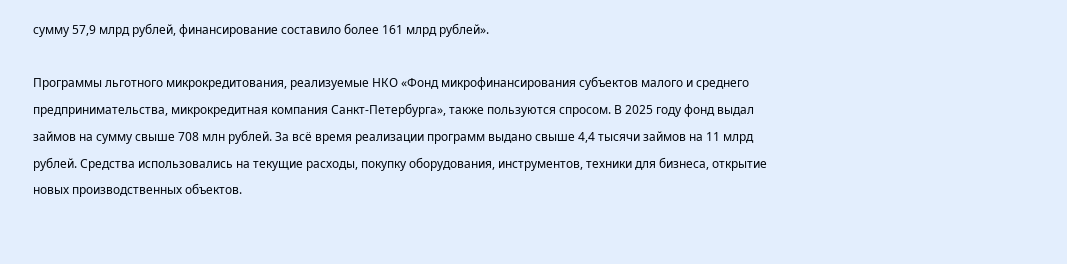сумму 57,9 млрд рублей, финансирование составило более 161 млрд рублей».

Программы льготного микрокредитования, реализуемые НКО «Фонд микрофинансирования субъектов малого и среднего предпринимательства, микрокредитная компания Санкт-Петербурга», также пользуются спросом. В 2025 году фонд выдал займов на сумму свыше 708 млн рублей. За всё время реализации программ выдано свыше 4,4 тысячи займов на 11 млрд рублей. Средства использовались на текущие расходы, покупку оборудования, инструментов, техники для бизнеса, открытие новых производственных объектов.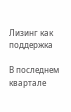Лизинг как поддержка

В последнем квартале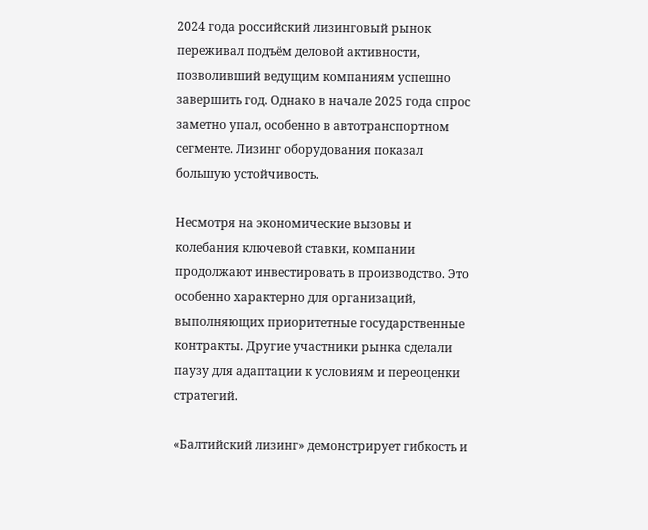2024 года российский лизинговый рынок переживал подъём деловой активности, позволивший ведущим компаниям успешно завершить год. Однако в начале 2025 года спрос заметно упал, особенно в автотранспортном сегменте. Лизинг оборудования показал большую устойчивость.

Несмотря на экономические вызовы и колебания ключевой ставки, компании продолжают инвестировать в производство. Это особенно характерно для организаций, выполняющих приоритетные государственные контракты. Другие участники рынка сделали паузу для адаптации к условиям и переоценки стратегий.

«Балтийский лизинг» демонстрирует гибкость и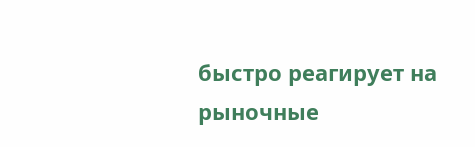быстро реагирует на рыночные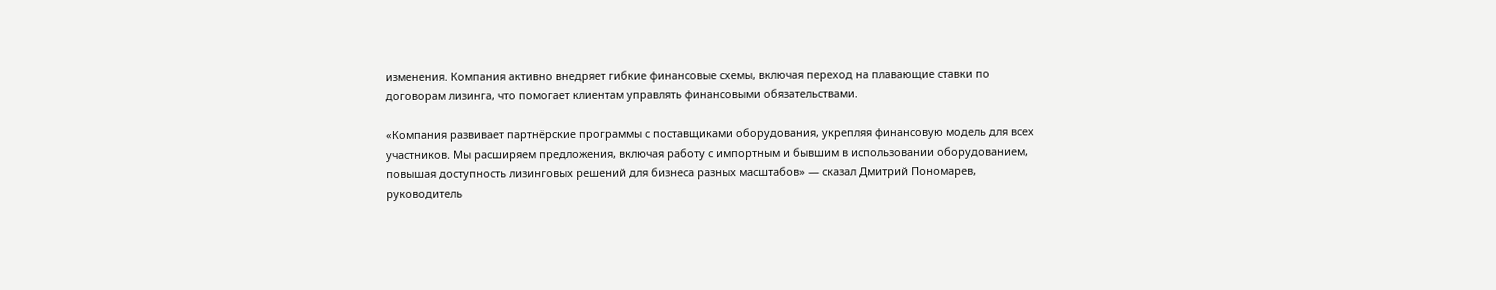изменения. Компания активно внедряет гибкие финансовые схемы, включая переход на плавающие ставки по договорам лизинга, что помогает клиентам управлять финансовыми обязательствами.

«Компания развивает партнёрские программы с поставщиками оборудования, укрепляя финансовую модель для всех участников. Мы расширяем предложения, включая работу с импортным и бывшим в использовании оборудованием, повышая доступность лизинговых решений для бизнеса разных масштабов» — сказал Дмитрий Пономарев, руководитель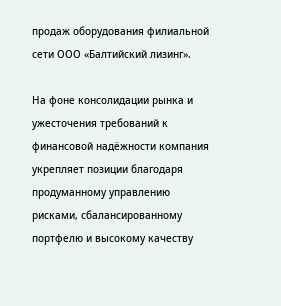продаж оборудования филиальной сети ООО «Балтийский лизинг».

На фоне консолидации рынка и ужесточения требований к финансовой надёжности компания укрепляет позиции благодаря продуманному управлению рисками, сбалансированному портфелю и высокому качеству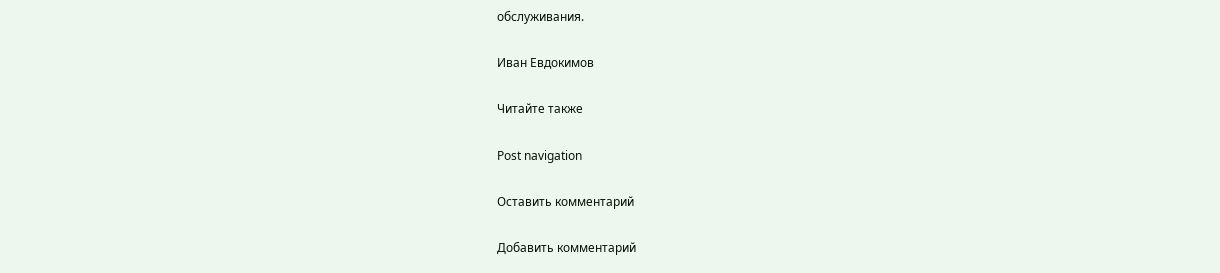обслуживания.

Иван Евдокимов

Читайте также

Post navigation

Оставить комментарий

Добавить комментарий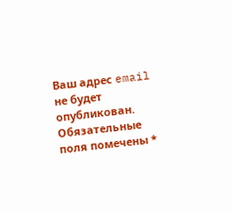Ваш адрес email не будет опубликован. Обязательные поля помечены *